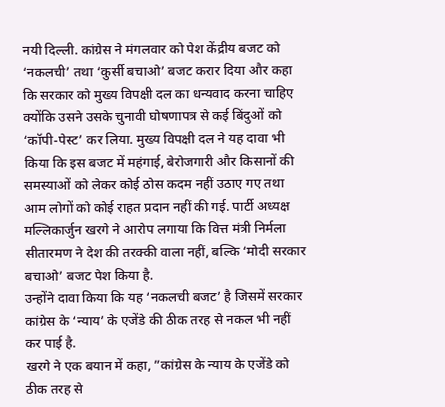नयी दिल्ली. कांग्रेस ने मंगलवार को पेश केंद्रीय बजट को ‘नकलची’ तथा ‘कुर्सी बचाओ’ बजट करार दिया और कहा कि सरकार को मुख्य विपक्षी दल का धन्यवाद करना चाहिए क्योंकि उसने उसके चुनावी घोषणापत्र से कई बिंदुओं को ‘कॉपी-पेस्ट’ कर लिया. मुख्य विपक्षी दल ने यह दावा भी किया कि इस बजट में महंगाई, बेरोजगारी और किसानों की समस्याओं को लेकर कोई ठोस कदम नहीं उठाए गए तथा आम लोगों को कोई राहत प्रदान नहीं की गई. पार्टी अध्यक्ष मल्लिकार्जुन खरगे ने आरोप लगाया कि वित्त मंत्री निर्मला सीतारमण ने देश की तरक्की वाला नहीं, बल्कि ‘मोदी सरकार बचाओ’ बजट पेश किया है.
उन्होंने दावा किया कि यह ‘नकलची बजट’ है जिसमें सरकार कांग्रेस के ‘न्याय’ के एजेंडे की ठीक तरह से नकल भी नहीं कर पाई है.
खरगे ने एक बयान में कहा, ”कांग्रेस के न्याय के एजेंडे को ठीक तरह से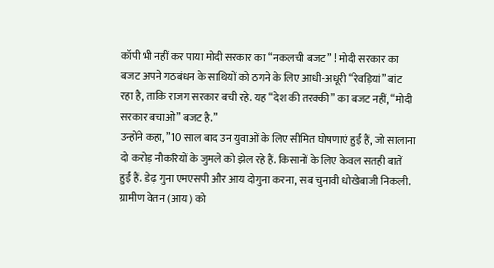कॉपी भी नहीं कर पाया मोदी सरकार का “नकलची बजट” ! मोदी सरकार का बजट अपने गठबंधन के साथियों को ठगने के लिए आधी-अधूरी “रेवड़ियां” बांट रहा है, ताकि राजग सरकार बची रहे. यह “देश की तरक्की” का बजट नहीं, “मोदी सरकार बचाओ” बजट है.”
उन्होंने कहा, ”10 साल बाद उन युवाओं के लिए सीमित घोषणाएं हुईं हैं, जो सालाना दो करोड़ नौकरियों के जुमले को झेल रहे हैं. किसानों के लिए केवल सतही बातें हुईं हैं. डेढ़ गुना एमएसपी और आय दोगुना करना, सब चुनावी धोखेबाजी निकली. ग्रामीण वेतन (आय) को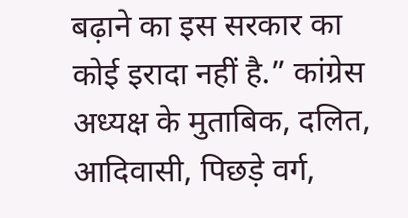बढ़ाने का इस सरकार का कोई इरादा नहीं है.” कांग्रेस अध्यक्ष के मुताबिक, दलित, आदिवासी, पिछड़े वर्ग,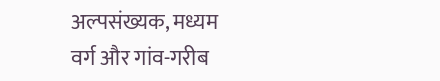अल्पसंख्यक, मध्यम वर्ग और गांव-गरीब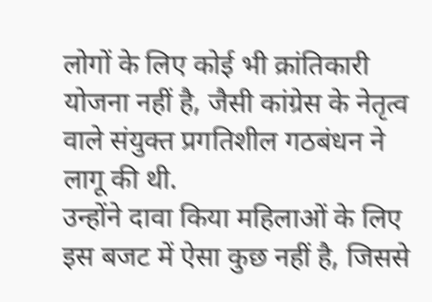लोगों के लिए कोई भी क्रांतिकारी योजना नहीं है, जैसी कांग्रेस के नेतृत्व वाले संयुक्त प्रगतिशील गठबंधन ने लागू की थी.
उन्होंने दावा किया महिलाओं के लिए इस बजट में ऐसा कुछ नहीं है, जिससे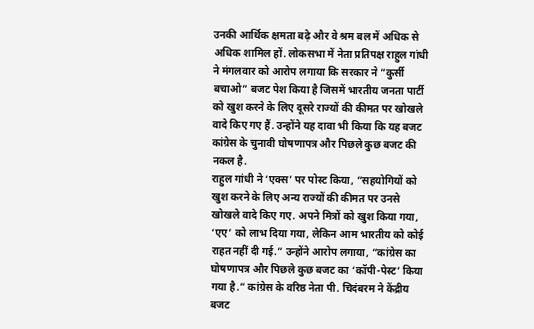उनकी आर्थिक क्षमता बढ़े और वे श्रम बल में अधिक से अधिक शामिल हों. लोकसभा में नेता प्रतिपक्ष राहुल गांधी ने मंगलवार को आरोप लगाया कि सरकार ने ”कुर्सी बचाओ” बजट पेश किया है जिसमें भारतीय जनता पार्टी को खुश करने के लिए दूसरे राज्यों की कीमत पर खोखले वादे किए गए हैं. उन्होंने यह दावा भी किया कि यह बजट कांग्रेस के चुनावी घोषणापत्र और पिछले कुछ बजट की नकल है.
राहुल गांधी ने ‘एक्स’ पर पोस्ट किया, ”सहयोगियों को खुश करने के लिए अन्य राज्यों की कीमत पर उनसे खोखले वादे किए गए. अपने मित्रों को खुश किया गया, ‘एए’ को लाभ दिया गया, लेकिन आम भारतीय को कोई राहत नहीं दी गई.” उन्होंने आरोप लगाया, ”कांग्रेस का घोषणापत्र और पिछले कुछ बजट का ‘कॉपी-पेस्ट’ किया गया है.” कांग्रेस के वरिष्ठ नेता पी. चिदंबरम ने केंद्रीय बजट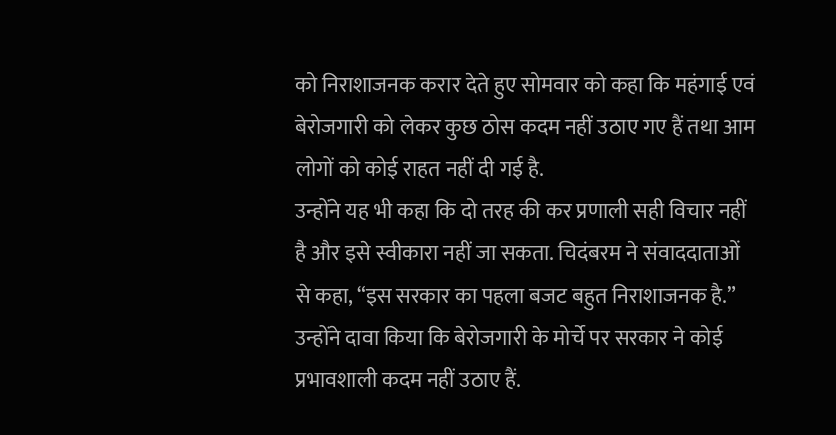को निराशाजनक करार देते हुए सोमवार को कहा कि महंगाई एवं बेरोजगारी को लेकर कुछ ठोस कदम नहीं उठाए गए हैं तथा आम लोगों को कोई राहत नहीं दी गई है.
उन्होंने यह भी कहा कि दो तरह की कर प्रणाली सही विचार नहीं है और इसे स्वीकारा नहीं जा सकता. चिदंबरम ने संवाददाताओं से कहा, “इस सरकार का पहला बजट बहुत निराशाजनक है.” उन्होंने दावा किया कि बेरोजगारी के मोर्चे पर सरकार ने कोई प्रभावशाली कदम नहीं उठाए हैं.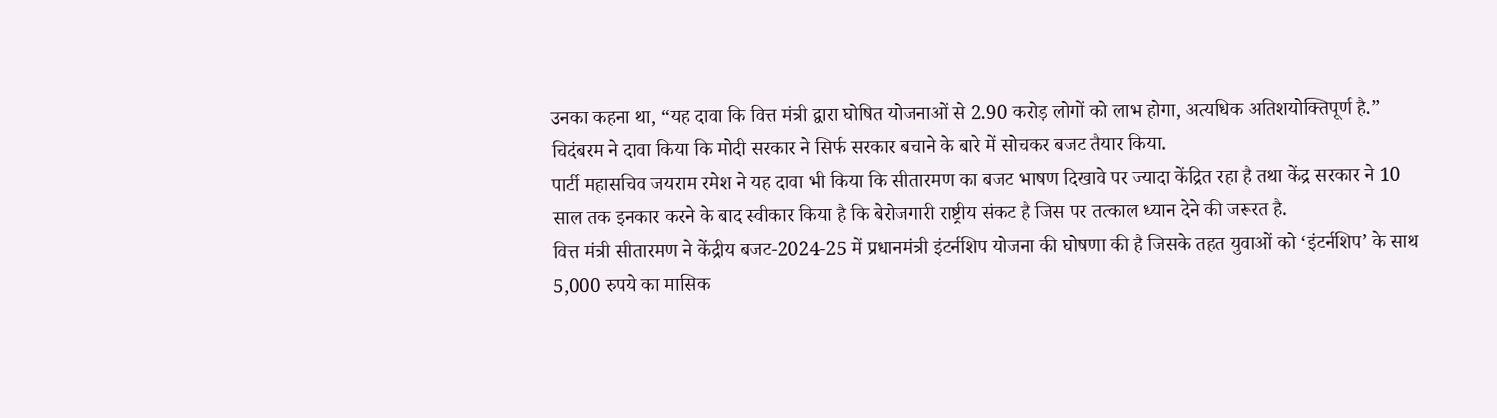उनका कहना था, “यह दावा कि वित्त मंत्री द्वारा घोषित योजनाओं से 2.90 करोड़ लोगों को लाभ होगा, अत्यधिक अतिशयोक्तिपूर्ण है.” चिदंबरम ने दावा किया कि मोदी सरकार ने सिर्फ सरकार बचाने के बारे में सोचकर बजट तैयार किया.
पार्टी महासचिव जयराम रमेश ने यह दावा भी किया कि सीतारमण का बजट भाषण दिखावे पर ज्यादा केंद्रित रहा है तथा केंद्र सरकार ने 10 साल तक इनकार करने के बाद स्वीकार किया है कि बेरोजगारी राष्ट्रीय संकट है जिस पर तत्काल ध्यान देने की जरूरत है.
वित्त मंत्री सीतारमण ने केंद्रीय बजट-2024-25 में प्रधानमंत्री इंटर्नशिप योजना की घोषणा की है जिसके तहत युवाओं को ‘इंटर्नशिप’ के साथ 5,000 रुपये का मासिक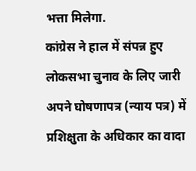भत्ता मिलेगा.
कांग्रेस ने हाल में संपन्न हुए लोकसभा चुनाव के लिए जारी अपने घोषणापत्र (न्याय पत्र) में प्रशिक्षुता के अधिकार का वादा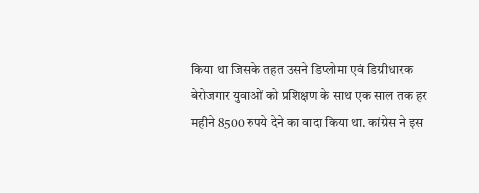किया था जिसके तहत उसने डिप्लोमा एवं डिग्रीधारक बेरोजगार युवाओं को प्रशिक्षण के साथ एक साल तक हर महीने 8500 रुपये देने का वादा किया था. कांग्रेस ने इस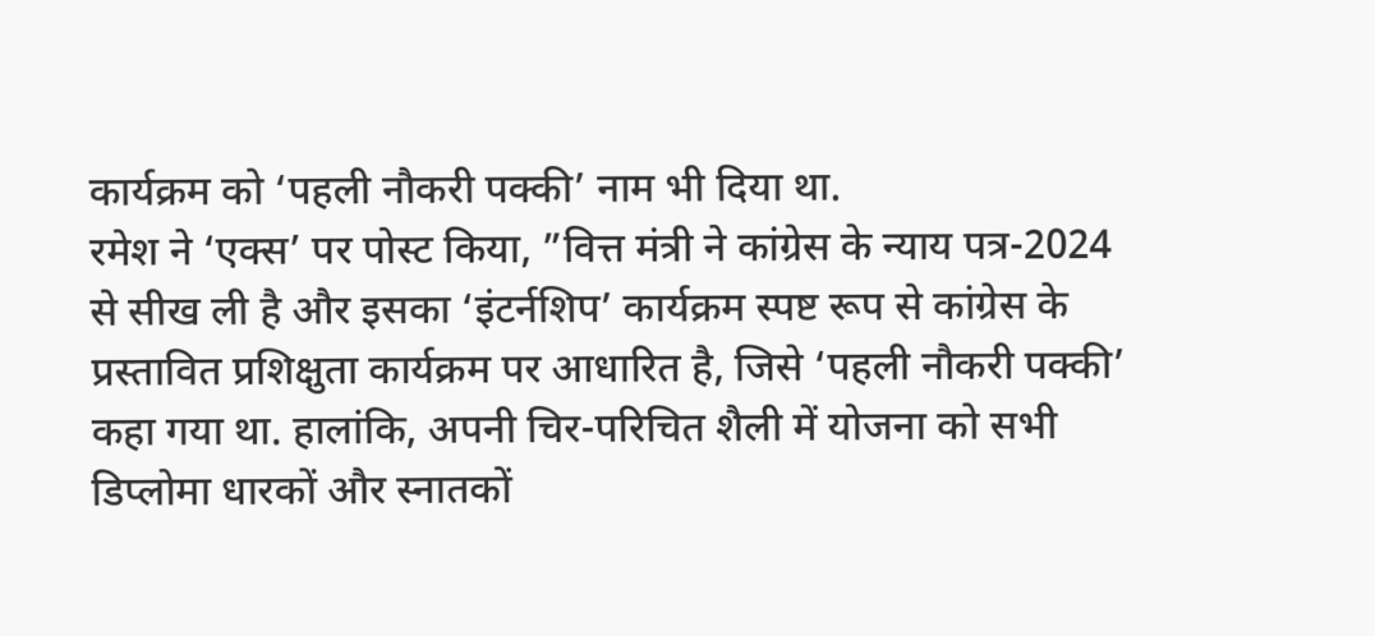कार्यक्रम को ‘पहली नौकरी पक्की’ नाम भी दिया था.
रमेश ने ‘एक्स’ पर पोस्ट किया, ”वित्त मंत्री ने कांग्रेस के न्याय पत्र-2024 से सीख ली है और इसका ‘इंटर्नशिप’ कार्यक्रम स्पष्ट रूप से कांग्रेस के प्रस्तावित प्रशिक्षुता कार्यक्रम पर आधारित है, जिसे ‘पहली नौकरी पक्की’ कहा गया था. हालांकि, अपनी चिर-परिचित शैली में योजना को सभी डिप्लोमा धारकों और स्नातकों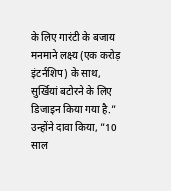के लिए गारंटी के बजाय मनमाने लक्ष्य (एक करोड़ इंटर्नशिप) के साथ, सुर्खियां बटोरने के लिए डिजाइन किया गया है.”
उन्होंने दावा किया, ”10 साल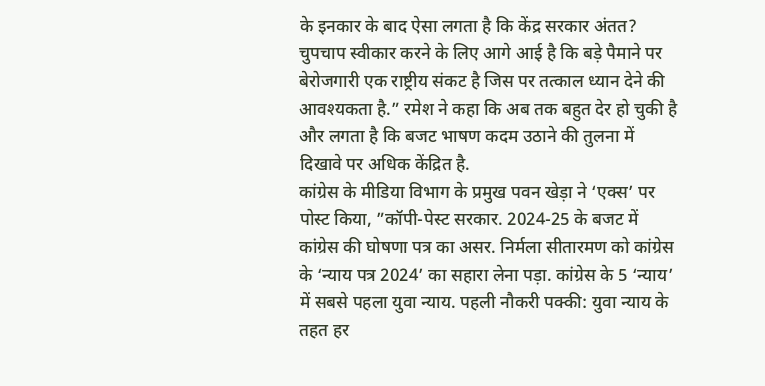के इनकार के बाद ऐसा लगता है कि केंद्र सरकार अंतत? चुपचाप स्वीकार करने के लिए आगे आई है कि बड़े पैमाने पर बेरोजगारी एक राष्ट्रीय संकट है जिस पर तत्काल ध्यान देने की आवश्यकता है.” रमेश ने कहा कि अब तक बहुत देर हो चुकी है और लगता है कि बजट भाषण कदम उठाने की तुलना में दिखावे पर अधिक केंद्रित है.
कांग्रेस के मीडिया विभाग के प्रमुख पवन खेड़ा ने ‘एक्स’ पर पोस्ट किया, ”कॉपी-पेस्ट सरकार. 2024-25 के बजट में कांग्रेस की घोषणा पत्र का असर. निर्मला सीतारमण को कांग्रेस के ‘न्याय पत्र 2024’ का सहारा लेना पड़ा. कांग्रेस के 5 ‘न्याय’ में सबसे पहला युवा न्याय. पहली नौकरी पक्की: युवा न्याय के तहत हर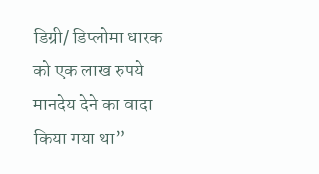डिग्री/ डिप्लोमा धारक को एक लाख रुपये मानदेय देने का वादा किया गया था”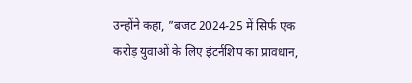उन्होंने कहा, ”बजट 2024-25 में सिर्फ एक करोड़ युवाओं के लिए इंटर्नशिप का प्रावधान,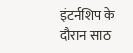इंटर्नशिप के दौरान साठ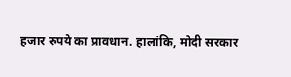हजार रुपये का प्रावधान. हालांकि, मोदी सरकार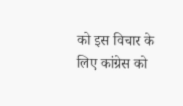को इस विचार के लिए कांग्रेस को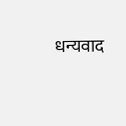धन्यवाद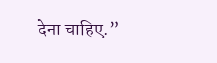देना चाहिए.”